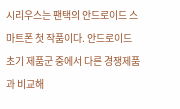시리우스는 팬택의 안드로이드 스마트폰 첫 작품이다. 안드로이드 초기 제품군 중에서 다른 경쟁제품과 비교해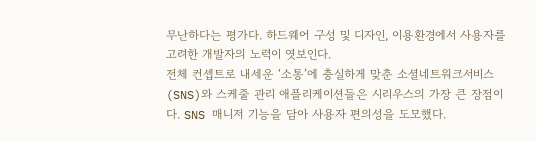무난하다는 평가다. 하드웨어 구성 및 디자인, 이용환경에서 사용자를 고려한 개발자의 노력이 엿보인다.
전체 컨셉트로 내세운 ‘소통’에 충실하게 맞춘 소셜네트워크서비스(SNS)와 스케줄 관리 애플리케이션들은 시리우스의 가장 큰 장점이다. SNS 매니저 기능을 담아 사용자 편의성을 도모했다.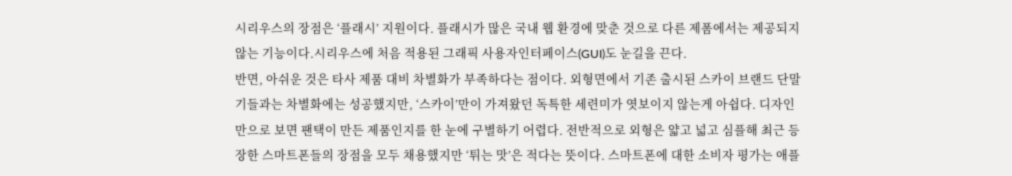시리우스의 장점은 ‘플래시’ 지원이다. 플래시가 많은 국내 웹 환경에 맞춘 것으로 다른 제폼에서는 제공되지 않는 기능이다.시리우스에 처음 적용된 그래픽 사용자인터페이스(GUI)도 눈길을 끈다.
반면, 아쉬운 것은 타사 제품 대비 차별화가 부족하다는 점이다. 외형면에서 기존 출시된 스카이 브랜드 단말기들과는 차별화에는 성공했지만, ‘스카이’만이 가져왔던 독특한 세련미가 엿보이지 않는게 아쉽다. 디자인만으로 보면 팬택이 만든 제품인지를 한 눈에 구별하기 어렵다. 전반적으로 외형은 얇고 넓고 심플해 최근 등장한 스마트폰들의 장점을 모두 채용했지만 ‘튀는 맛’은 적다는 뜻이다. 스마트폰에 대한 소비자 평가는 애플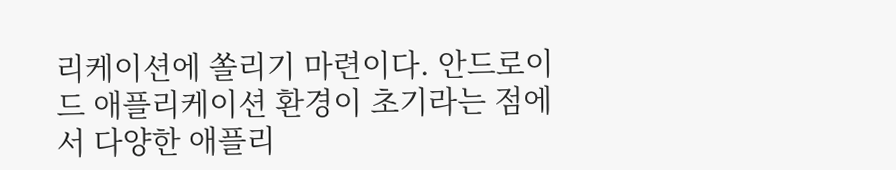리케이션에 쏠리기 마련이다. 안드로이드 애플리케이션 환경이 초기라는 점에서 다양한 애플리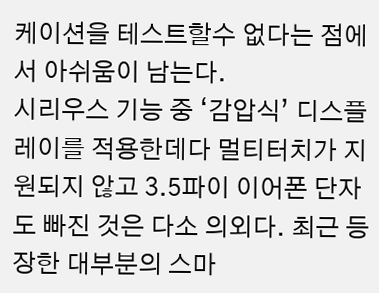케이션을 테스트할수 없다는 점에서 아쉬움이 남는다.
시리우스 기능 중 ‘감압식’ 디스플레이를 적용한데다 멀티터치가 지원되지 않고 3.5파이 이어폰 단자도 빠진 것은 다소 의외다. 최근 등장한 대부분의 스마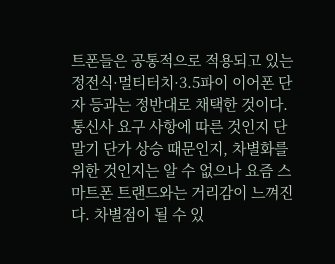트폰들은 공통적으로 적용되고 있는 정전식·멀티터치·3.5파이 이어폰 단자 등과는 정반대로 채택한 것이다. 통신사 요구 사항에 따른 것인지 단말기 단가 상승 때문인지, 차별화를 위한 것인지는 알 수 없으나 요즘 스마트폰 트랜드와는 거리감이 느껴진다. 차별점이 될 수 있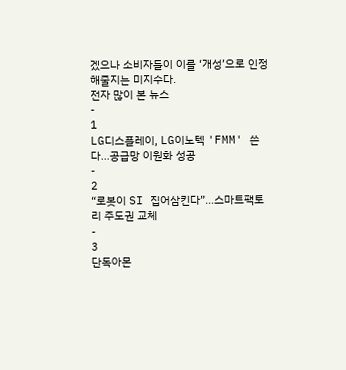겠으나 소비자들이 이를 ‘개성’으로 인정해줄지는 미지수다.
전자 많이 본 뉴스
-
1
LG디스플레이, LG이노텍 'FMM' 쓴다…공급망 이원화 성공
-
2
“로봇이 SI 집어삼킨다”…스마트팩토리 주도권 교체
-
3
단독아몬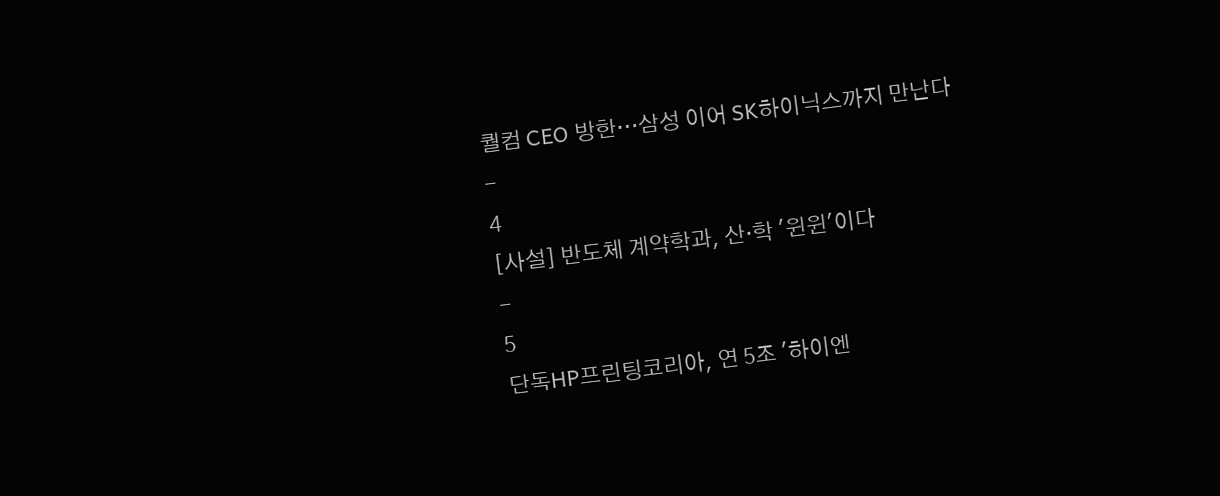퀄컴 CEO 방한…삼성 이어 SK하이닉스까지 만난다
-
4
[사설] 반도체 계약학과, 산·학 '윈윈'이다
-
5
단독HP프린팅코리아, 연 5조 '하이엔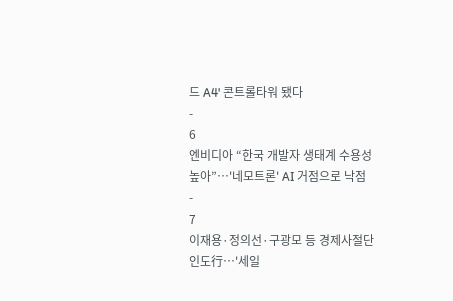드 A4' 콘트롤타워 됐다
-
6
엔비디아 “한국 개발자 생태계 수용성 높아”…'네모트론' AI 거점으로 낙점
-
7
이재용·정의선·구광모 등 경제사절단 인도行…'세일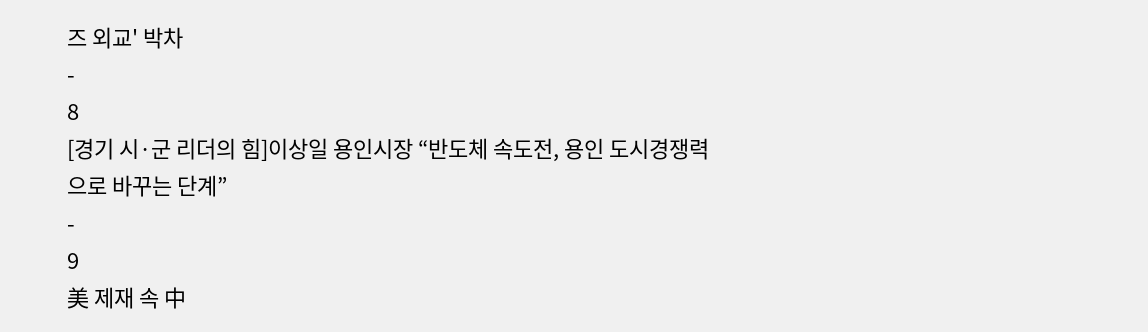즈 외교' 박차
-
8
[경기 시·군 리더의 힘]이상일 용인시장 “반도체 속도전, 용인 도시경쟁력으로 바꾸는 단계”
-
9
美 제재 속 中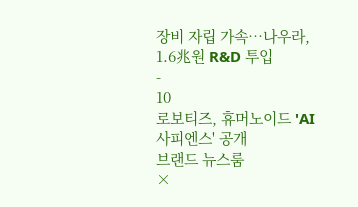장비 자립 가속…나우라, 1.6兆원 R&D 투입
-
10
로보티즈, 휴머노이드 'AI 사피엔스' 공개
브랜드 뉴스룸
×